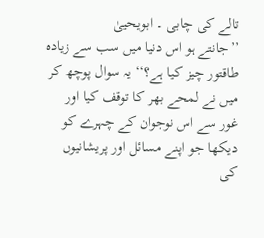تالے کی چابی ۔ ابویحییٰ
’’جانتے ہو اس دنیا میں سب سے زیادہ طاقتور چیز کیا ہے؟‘‘ یہ سوال پوچھ کر میں نے لمحے بھر کا توقف کیا اور غور سے اس نوجوان کے چہرے کو دیکھا جو اپنے مسائل اور پریشانیوں کی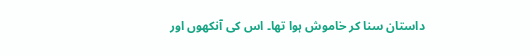داستان سنا کر خاموش ہوا تھا۔ اس کی آنکھوں اور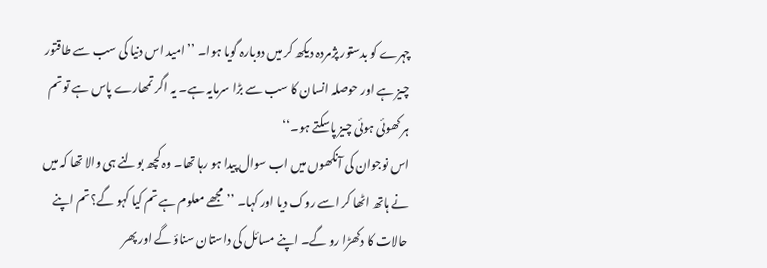چہرے کو بدستور پژمردہ دیکھ کر میں دوبارہ گویا ہوا۔ ’’امید اس دنیا کی سب سے طاقتور چیز ہے اور حوصلہ انسان کا سب سے بڑا سرمایہ ہے۔ یہ اگر تمھارے پاس ہے تو تم ہر کھوئی ہوئی چیز پاسکتے ہو۔‘‘
اس نوجوان کی آنکھوں میں اب سوال پیدا ہو رہا تھا۔ وہ کچھ بولنے ہی والا تھا کہ میں نے ہاتھ اٹھا کر اسے روک دیا اور کہا۔ ’’مجھے معلوم ہے تم کیا کہو گے؟ تم اپنے حالات کا دکھڑا رو گے۔ اپنے مسائل کی داستان سناؤ گے اور پھر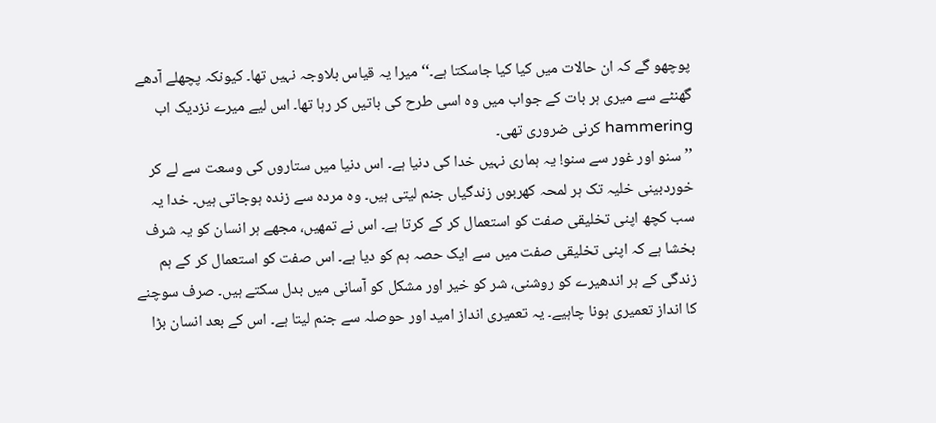پوچھو گے کہ ان حالات میں کیا کیا جاسکتا ہے۔‘‘ میرا یہ قیاس بلاوجہ نہیں تھا۔ کیونکہ پچھلے آدھے گھنٹے سے میری ہر بات کے جواب میں وہ اسی طرح کی باتیں کر رہا تھا۔ اس لیے میرے نزدیک اب hammering کرنی ضروری تھی۔
’’سنو اور غور سے سنو! یہ ہماری نہیں خدا کی دنیا ہے۔ اس دنیا میں ستاروں کی وسعت سے لے کر خوردبینی خلیہ تک ہر لمحہ کھربوں زندگیاں جنم لیتی ہیں۔ وہ مردہ سے زندہ ہوجاتی ہیں۔ خدا یہ سب کچھ اپنی تخلیقی صفت کو استعمال کر کے کرتا ہے۔ اس نے تمھیں، مجھے ہر انسان کو یہ شرف بخشا ہے کہ اپنی تخلیقی صفت میں سے ایک حصہ ہم کو دیا ہے۔ اس صفت کو استعمال کر کے ہم زندگی کے ہر اندھیرے کو روشنی، شر کو خیر اور مشکل کو آسانی میں بدل سکتے ہیں۔ صرف سوچنے کا انداز تعمیری ہونا چاہیے۔ یہ تعمیری انداز امید اور حوصلہ سے جنم لیتا ہے۔ اس کے بعد انسان بڑا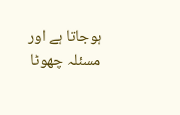ہوجاتا ہے اور مسئلہ چھوٹا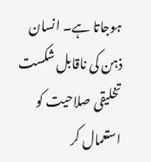ہوجاتا ہے۔ انسان ذہن کی ناقابل شکست تخلیقی صلاحیت کو استعمال کر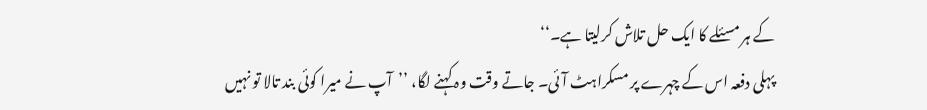کے ہر مسئلے کا ایک حل تلاش کرلیتا ہے۔‘‘
پہلی دفعہ اس کے چہرے پر مسکراہٹ آئی۔ جاتے وقت وہ کہنے لگا، ’’آپ نے میرا کوئی بند تالا تو نہیں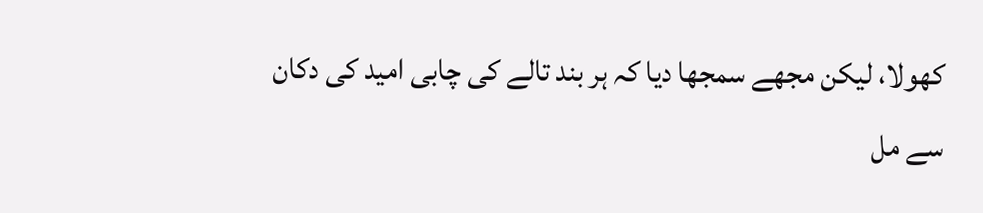کھولا، لیکن مجھے سمجھا دیا کہ ہر بند تالے کی چابی امید کی دکان سے مل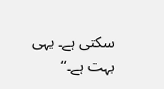سکتی ہے۔ یہی بہت ہے۔‘‘